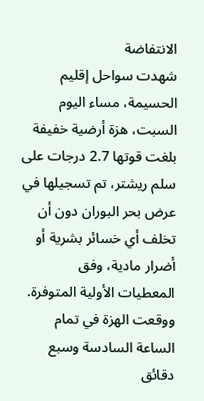الانتفاضة
شهدت سواحل إقليم الحسيمة، مساء اليوم السبت، هزة أرضية خفيفة بلغت قوتها 2.7 درجات على سلم ريشتر، تم تسجيلها في عرض بحر البوران دون أن تخلف أي خسائر بشرية أو أضرار مادية، وفق المعطيات الأولية المتوفرة.
ووقعت الهزة في تمام الساعة السادسة وسبع دقائق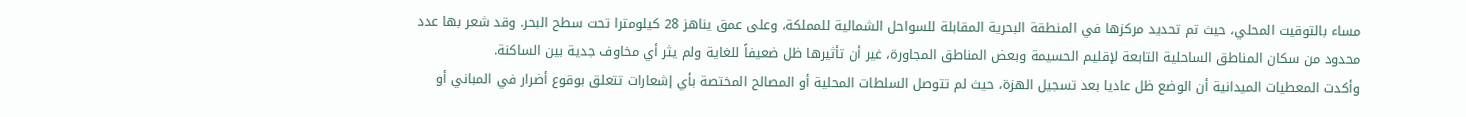مساء بالتوقيت المحلي، حيث تم تحديد مركزها في المنطقة البحرية المقابلة للسواحل الشمالية للمملكة، وعلى عمق يناهز 28 كيلومترا تحت سطح البحر. وقد شعر بها عدد محدود من سكان المناطق الساحلية التابعة لإقليم الحسيمة وبعض المناطق المجاورة، غير أن تأثيرها ظل ضعيفاً للغاية ولم يثر أي مخاوف جدية بين الساكنة.
وأكدت المعطيات الميدانية أن الوضع ظل عاديا بعد تسجيل الهزة، حيث لم تتوصل السلطات المحلية أو المصالح المختصة بأي إشعارات تتعلق بوقوع أضرار في المباني أو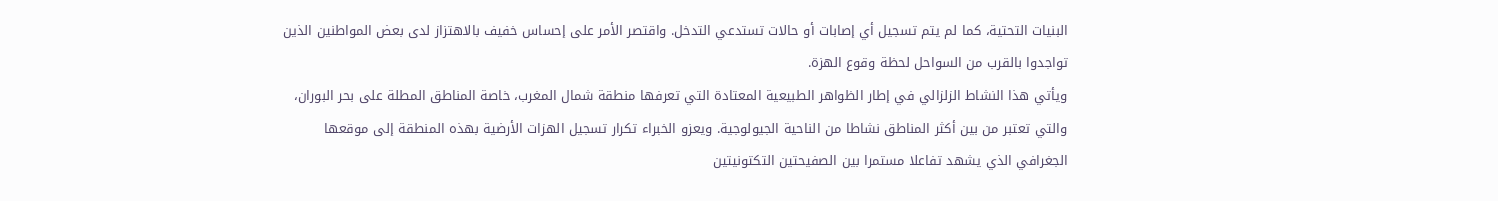البنيات التحتية، كما لم يتم تسجيل أي إصابات أو حالات تستدعي التدخل. واقتصر الأمر على إحساس خفيف بالاهتزاز لدى بعض المواطنين الذين تواجدوا بالقرب من السواحل لحظة وقوع الهزة.
ويأتي هذا النشاط الزلزالي في إطار الظواهر الطبيعية المعتادة التي تعرفها منطقة شمال المغرب، خاصة المناطق المطلة على بحر البوران، والتي تعتبر من بين أكثر المناطق نشاطا من الناحية الجيولوجية. ويعزو الخبراء تكرار تسجيل الهزات الأرضية بهذه المنطقة إلى موقعها الجغرافي الذي يشهد تفاعلا مستمرا بين الصفيحتين التكتونيتين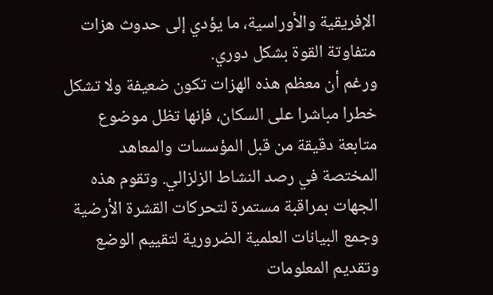الإفريقية والأوراسية، ما يؤدي إلى حدوث هزات متفاوتة القوة بشكل دوري.
ورغم أن معظم هذه الهزات تكون ضعيفة ولا تشكل خطرا مباشرا على السكان، فإنها تظل موضوع متابعة دقيقة من قبل المؤسسات والمعاهد المختصة في رصد النشاط الزلزالي. وتقوم هذه الجهات بمراقبة مستمرة لتحركات القشرة الأرضية وجمع البيانات العلمية الضرورية لتقييم الوضع وتقديم المعلومات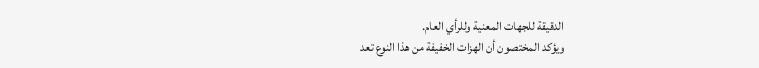الدقيقة للجهات المعنية وللرأي العام.
ويؤكد المختصون أن الهزات الخفيفة من هذا النوع تعد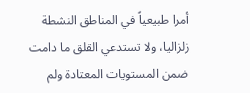أمرا طبيعياً في المناطق النشطة زلزاليا، ولا تستدعي القلق ما دامت ضمن المستويات المعتادة ولم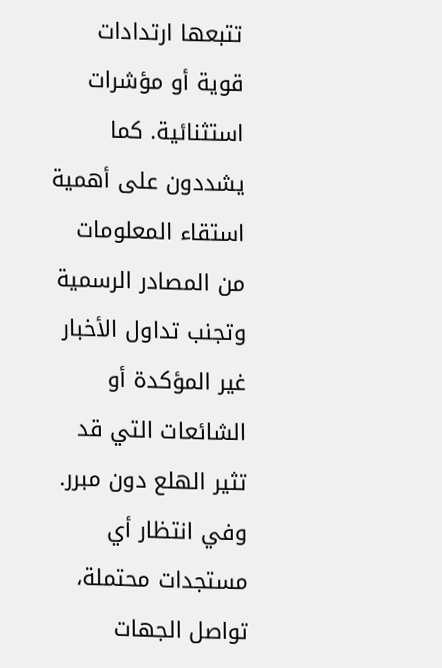تتبعها ارتدادات قوية أو مؤشرات استثنائية. كما يشددون على أهمية استقاء المعلومات من المصادر الرسمية وتجنب تداول الأخبار غير المؤكدة أو الشائعات التي قد تثير الهلع دون مبرر.
وفي انتظار أي مستجدات محتملة، تواصل الجهات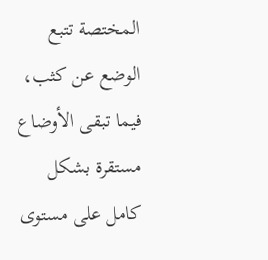المختصة تتبع الوضع عن كثب، فيما تبقى الأوضاع مستقرة بشكل كامل على مستوى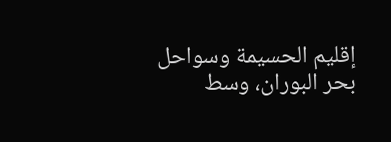إقليم الحسيمة وسواحل بحر البوران، وسط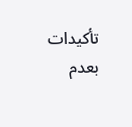تأكيدات بعدم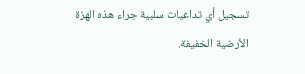تسجيل أي تداعيات سلبية جراء هذه الهزة الأرضية الخفيفة.